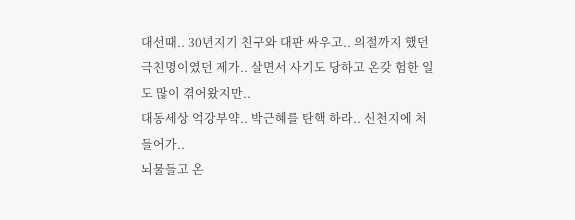대선때.. 30년지기 친구와 대판 싸우고.. 의절까지 했던 극친명이였던 제가.. 살면서 사기도 당하고 온갖 험한 일도 많이 겪어왔지만..
대동세상 억강부약.. 박근혜를 탄핵 하라.. 신천지에 처들어가..
뇌물들고 온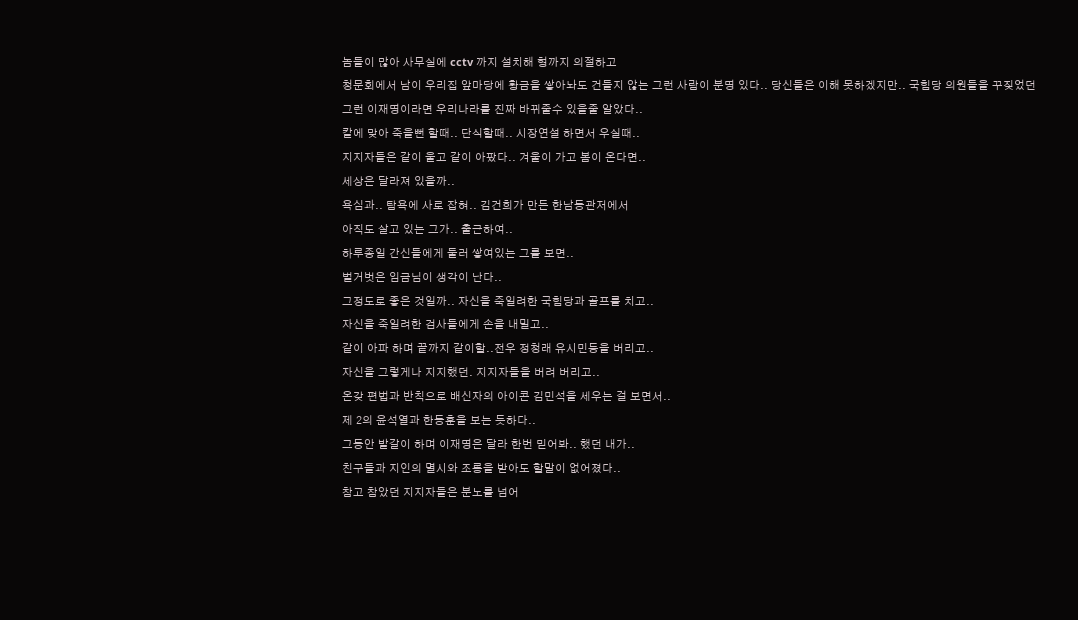놈들이 많아 사무실에 cctv 까지 설치해 형까지 의절하고
청문회에서 남이 우리집 앞마당에 황금을 쌓아놔도 건들지 않는 그런 사람이 분명 있다.. 당신들은 이해 못하겠지만.. 국힘당 의원들을 꾸짖었던
그런 이재명이라면 우리나라를 진짜 바뀌줄수 있을줄 알았다..
칼에 맞아 죽을뻔 할때.. 단식할때.. 시장연설 하면서 우실때..
지지자들은 같이 울고 같이 아팠다.. 겨울이 가고 봄이 온다면..
세상은 달라져 있을까..
욕심과.. 탐욕에 사로 잡혀.. 김건희가 만든 한남동관저에서
아직도 살고 있는 그가.. 출근하여..
하루종일 간신들에게 둘러 쌓여있는 그를 보면..
벌거벗은 임금님이 생각이 난다..
그정도로 좋은 것일까.. 자신을 죽일려한 국힘당과 골프를 치고..
자신을 죽일려한 검사들에게 손을 내밀고..
같이 아파 하며 끝까지 같이할..전우 정청래 유시민등을 버리고..
자신을 그렇게나 지지했던. 지지자들을 버려 버리고..
온갖 편법과 반칙으로 배신자의 아이콘 김민석을 세우는 걸 보면서..
제 2의 윤석열과 한동훈을 보는 듯하다..
그동안 밭갈이 하며 이재명은 달라 한번 믿어봐.. 했던 내가..
친구들과 지인의 멸시와 조롱을 받아도 할말이 없어졌다..
참고 참았던 지지자들은 분노를 넘어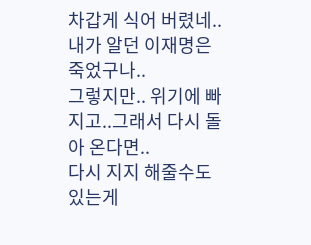차갑게 식어 버렸네..
내가 알던 이재명은 죽었구나..
그렇지만.. 위기에 빠지고..그래서 다시 돌아 온다면..
다시 지지 해줄수도 있는게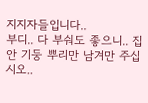지지자들입니다..
부디.. 다 부숴도 좋으니.. 집안 기둥 뿌리만 남겨만 주십시오..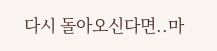다시 돌아오신다면..마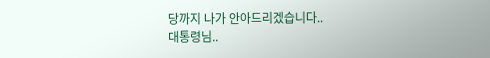당까지 나가 안아드리겠습니다..
대통령님..